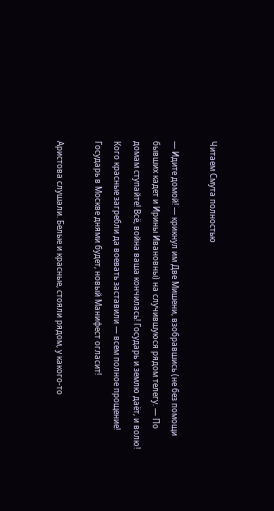Читаем Смута полностью

— Идите домой! — крикнул им Две Мишени, взобравшись (не без помощи бывших кадет и Ирины Ивановны) на случившуюся рядом телегу. — По домам ступайте! Всё, война ваша кончилась! Государь и землю даёт, и волю! Кого красные загребли да воевать заставили — всем полное прощение! Государь в Москве днями будет, новый Манифест огласит!

Аристова слушали. Белые и красные, стояли рядом, у какого-то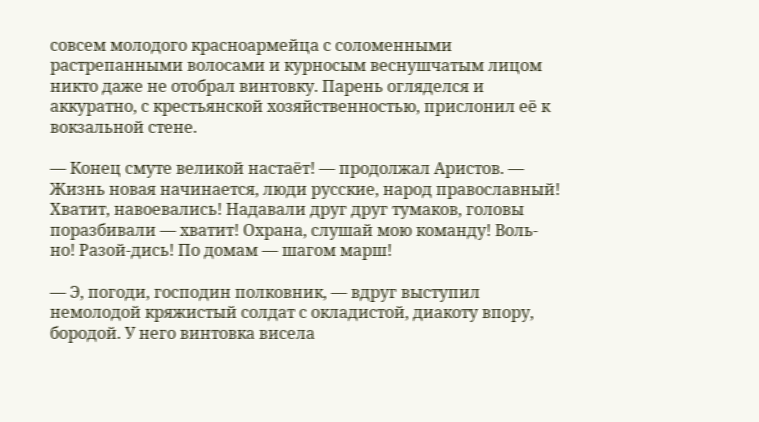совсем молодого красноармейца с соломенными растрепанными волосами и курносым веснушчатым лицом никто даже не отобрал винтовку. Парень огляделся и аккуратно, с крестьянской хозяйственностью, прислонил её к вокзальной стене.

— Конец смуте великой настаёт! — продолжал Аристов. — Жизнь новая начинается, люди русские, народ православный! Хватит, навоевались! Надавали друг друг тумаков, головы поразбивали — хватит! Охрана, слушай мою команду! Воль-но! Разой-дись! По домам — шагом марш!

— Э, погоди, господин полковник, — вдруг выступил немолодой кряжистый солдат с окладистой, диакоту впору, бородой. У него винтовка висела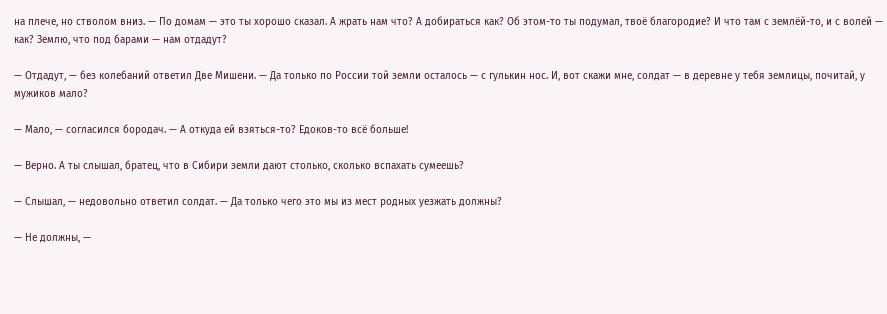на плече, но стволом вниз. — По домам — это ты хорошо сказал. А жрать нам что? А добираться как? Об этом-то ты подумал, твоё благородие? И что там с землёй-то, и с волей — как? Землю, что под барами — нам отдадут?

— Отдадут, — без колебаний ответил Две Мишени. — Да только по России той земли осталось — с гулькин нос. И, вот скажи мне, солдат — в деревне у тебя землицы, почитай, у мужиков мало?

— Мало, — согласился бородач. — А откуда ей взяться-то? Едоков-то всё больше!

— Верно. А ты слышал, братец, что в Сибири земли дают столько, сколько вспахать сумеешь?

— Слышал, — недовольно ответил солдат. — Да только чего это мы из мест родных уезжать должны?

— Не должны, —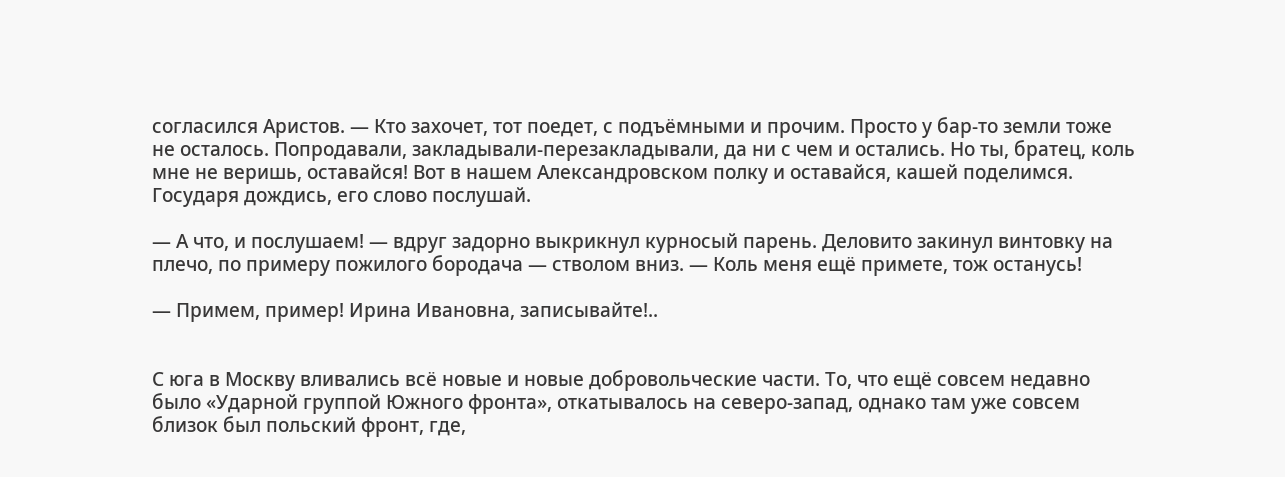согласился Аристов. — Кто захочет, тот поедет, с подъёмными и прочим. Просто у бар-то земли тоже не осталось. Попродавали, закладывали-перезакладывали, да ни с чем и остались. Но ты, братец, коль мне не веришь, оставайся! Вот в нашем Александровском полку и оставайся, кашей поделимся. Государя дождись, его слово послушай.

— А что, и послушаем! — вдруг задорно выкрикнул курносый парень. Деловито закинул винтовку на плечо, по примеру пожилого бородача — стволом вниз. — Коль меня ещё примете, тож останусь!

— Примем, пример! Ирина Ивановна, записывайте!..


С юга в Москву вливались всё новые и новые добровольческие части. То, что ещё совсем недавно было «Ударной группой Южного фронта», откатывалось на северо-запад, однако там уже совсем близок был польский фронт, где,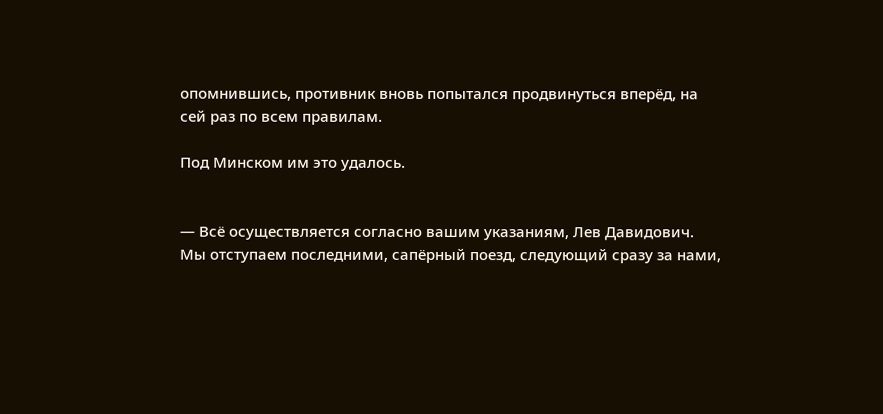опомнившись, противник вновь попытался продвинуться вперёд, на сей раз по всем правилам.

Под Минском им это удалось.


— Всё осуществляется согласно вашим указаниям, Лев Давидович. Мы отступаем последними, сапёрный поезд, следующий сразу за нами,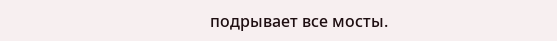подрывает все мосты.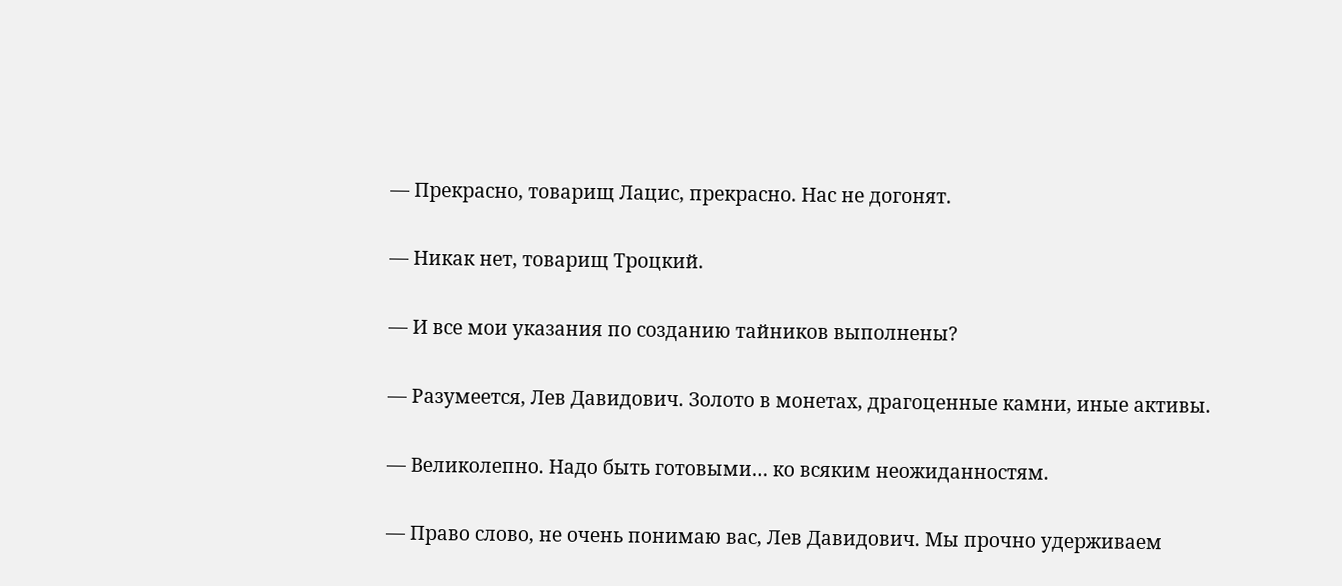— Прекрасно, товарищ Лацис, прекрасно. Нас не догонят.

— Никак нет, товарищ Троцкий.

— И все мои указания по созданию тайников выполнены?

— Разумеется, Лев Давидович. Золото в монетах, драгоценные камни, иные активы.

— Великолепно. Надо быть готовыми… ко всяким неожиданностям.

— Право слово, не очень понимаю вас, Лев Давидович. Мы прочно удерживаем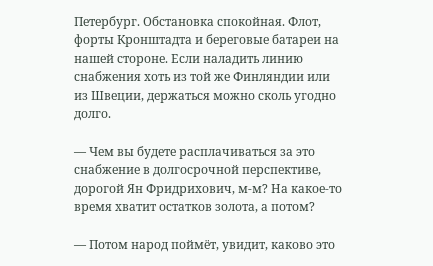Петербург. Обстановка спокойная. Флот, форты Кронштадта и береговые батареи на нашей стороне. Если наладить линию снабжения хоть из той же Финляндии или из Швеции, держаться можно сколь угодно долго.

— Чем вы будете расплачиваться за это снабжение в долгосрочной перспективе, дорогой Ян Фридрихович, м-м? На какое-то время хватит остатков золота, а потом?

— Потом народ поймёт, увидит, каково это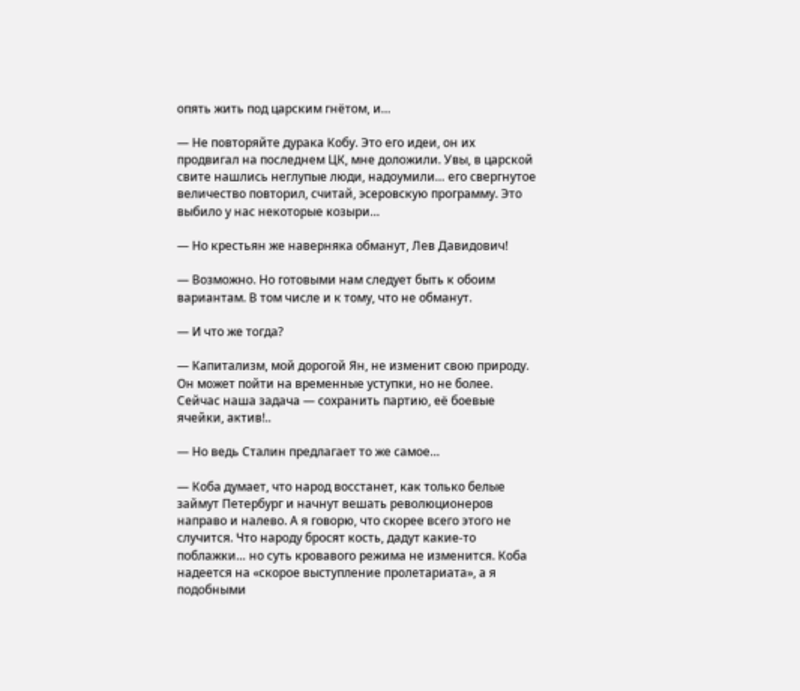опять жить под царским гнётом, и…

— Не повторяйте дурака Кобу. Это его идеи, он их продвигал на последнем ЦК, мне доложили. Увы, в царской свите нашлись неглупые люди, надоумили… его свергнутое величество повторил, считай, эсеровскую программу. Это выбило у нас некоторые козыри…

— Но крестьян же наверняка обманут, Лев Давидович!

— Возможно. Но готовыми нам следует быть к обоим вариантам. В том числе и к тому, что не обманут.

— И что же тогда?

— Капитализм, мой дорогой Ян, не изменит свою природу. Он может пойти на временные уступки, но не более. Сейчас наша задача — сохранить партию, её боевые ячейки, актив!..

— Но ведь Сталин предлагает то же самое…

— Коба думает, что народ восстанет, как только белые займут Петербург и начнут вешать революционеров направо и налево. А я говорю, что скорее всего этого не случится. Что народу бросят кость, дадут какие-то поблажки… но суть кровавого режима не изменится. Коба надеется на «скорое выступление пролетариата», а я подобными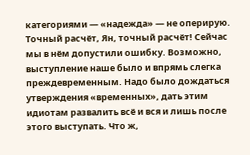категориями — «надежда» — не оперирую. Точный расчёт, Ян, точный расчёт! Сейчас мы в нём допустили ошибку. Возможно, выступление наше было и впрямь слегка преждевременным. Надо было дождаться утверждения «временных», дать этим идиотам развалить всё и вся и лишь после этого выступать. Что ж,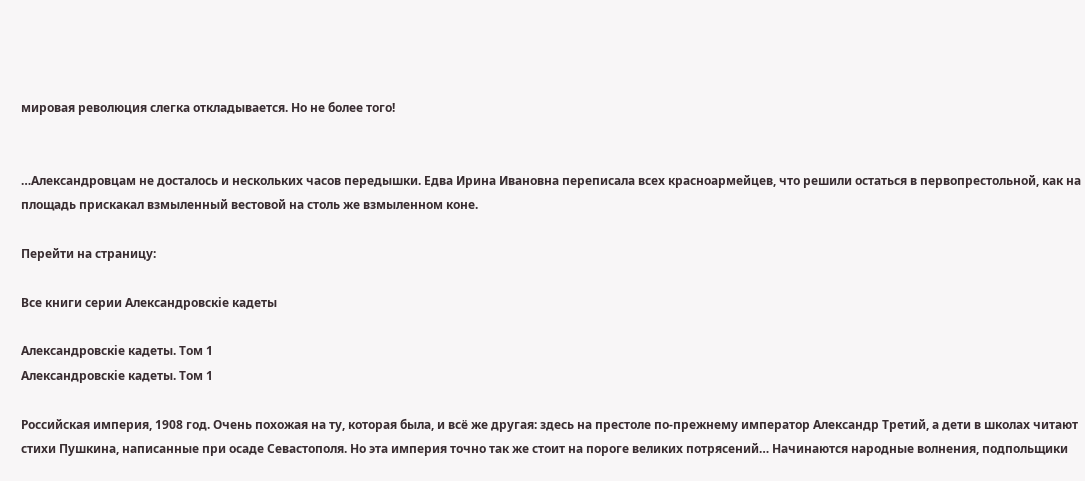мировая революция слегка откладывается. Но не более того!


…Александровцам не досталось и нескольких часов передышки. Едва Ирина Ивановна переписала всех красноармейцев, что решили остаться в первопрестольной, как на площадь прискакал взмыленный вестовой на столь же взмыленном коне.

Перейти на страницу:

Все книги серии Александровскiе кадеты

Александровскiе кадеты. Том 1
Александровскiе кадеты. Том 1

Российская империя, 1908 год. Очень похожая на ту, которая была, и всё же другая: здесь на престоле по-прежнему император Александр Третий, а дети в школах читают стихи Пушкина, написанные при осаде Севастополя. Но эта империя точно так же стоит на пороге великих потрясений… Начинаются народные волнения, подпольщики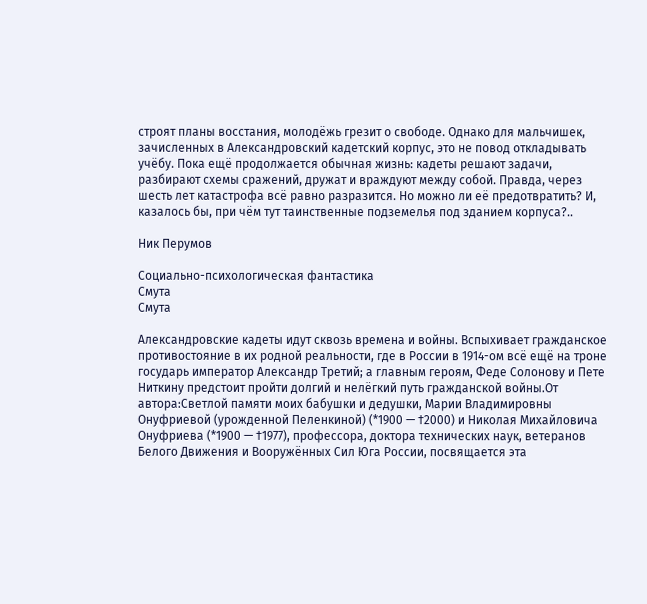строят планы восстания, молодёжь грезит о свободе. Однако для мальчишек, зачисленных в Александровский кадетский корпус, это не повод откладывать учёбу. Пока ещё продолжается обычная жизнь: кадеты решают задачи, разбирают схемы сражений, дружат и враждуют между собой. Правда, через шесть лет катастрофа всё равно разразится. Но можно ли её предотвратить? И, казалось бы, при чём тут таинственные подземелья под зданием корпуса?..

Ник Перумов

Социально-психологическая фантастика
Смута
Смута

Александровские кадеты идут сквозь времена и войны. Вспыхивает гражданское противостояние в их родной реальности, где в России в 1914-ом всё ещё на троне государь император Александр Третий; а главным героям, Феде Солонову и Пете Ниткину предстоит пройти долгий и нелёгкий путь гражданской войны.От автора:Светлой памяти моих бабушки и дедушки, Марии Владимировны Онуфриевой (урожденной Пеленкиной) (*1900 — †2000) и Николая Михайловича Онуфриева (*1900 — †1977), профессора, доктора технических наук, ветеранов Белого Движения и Вооружённых Сил Юга России, посвящается эта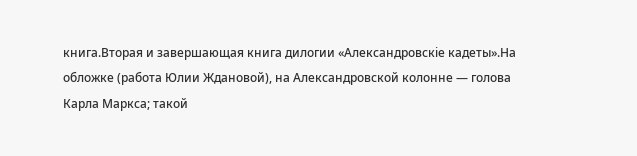книга.Вторая и завершающая книга дилогии «Александровскiе кадеты».На обложке (работа Юлии Ждановой), на Александровской колонне — голова Карла Маркса; такой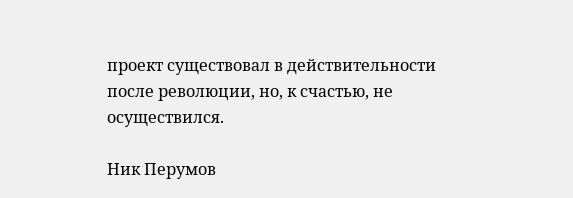проект существовал в действительности после революции, но, к счастью, не осуществился.

Ник Перумов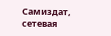Самиздат, сетевая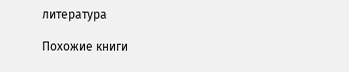литература

Похожие книги